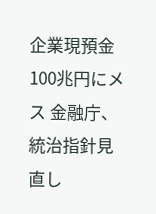企業現預金100兆円にメス 金融庁、統治指針見直し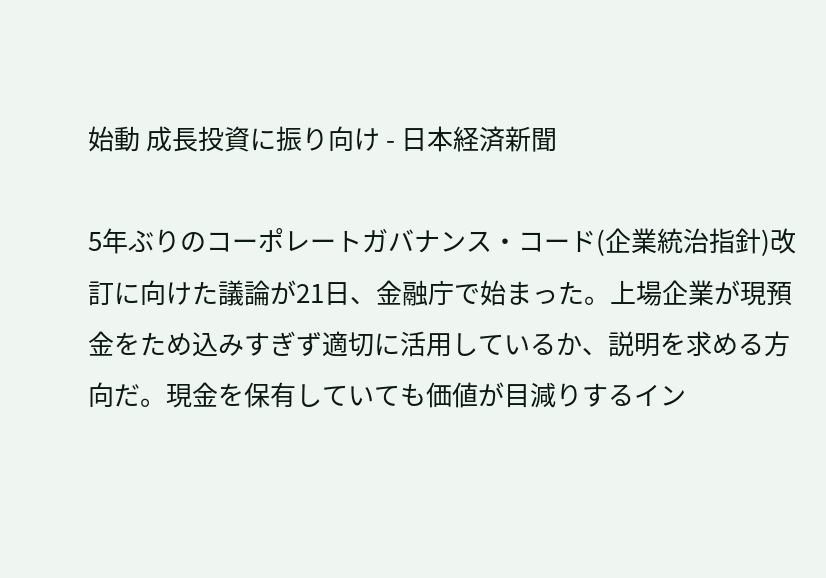始動 成長投資に振り向け - 日本経済新聞

5年ぶりのコーポレートガバナンス・コード(企業統治指針)改訂に向けた議論が21日、金融庁で始まった。上場企業が現預金をため込みすぎず適切に活用しているか、説明を求める方向だ。現金を保有していても価値が目減りするイン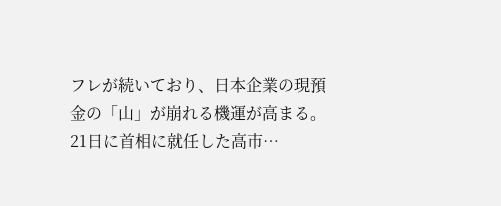フレが続いており、日本企業の現預金の「山」が崩れる機運が高まる。21日に首相に就任した高市…